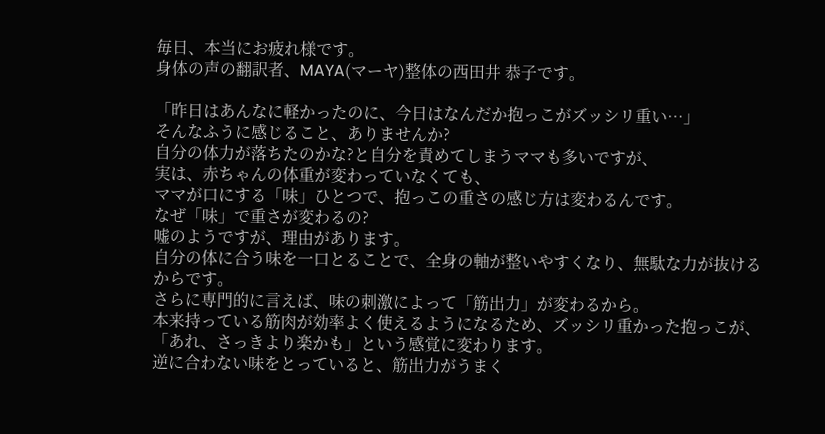毎日、本当にお疲れ様です。
身体の声の翻訳者、MAYA(マーヤ)整体の西田井 恭子です。

「昨日はあんなに軽かったのに、今日はなんだか抱っこがズッシリ重い…」
そんなふうに感じること、ありませんか?
自分の体力が落ちたのかな?と自分を責めてしまうママも多いですが、
実は、赤ちゃんの体重が変わっていなくても、
ママが口にする「味」ひとつで、抱っこの重さの感じ方は変わるんです。
なぜ「味」で重さが変わるの?
嘘のようですが、理由があります。
自分の体に合う味を一口とることで、全身の軸が整いやすくなり、無駄な力が抜けるからです。
さらに専門的に言えば、味の刺激によって「筋出力」が変わるから。
本来持っている筋肉が効率よく使えるようになるため、ズッシリ重かった抱っこが、「あれ、さっきより楽かも」という感覚に変わります。
逆に合わない味をとっていると、筋出力がうまく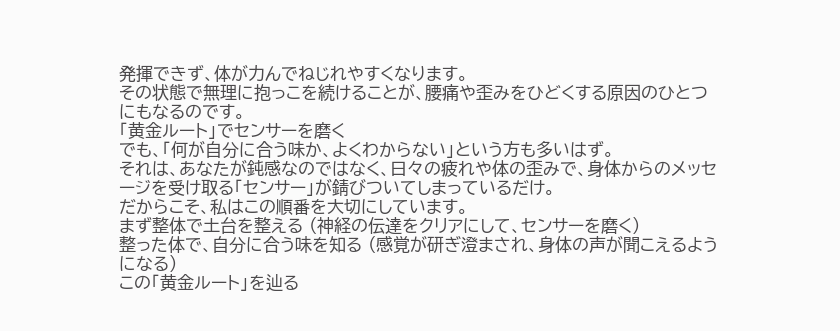発揮できず、体が力んでねじれやすくなります。
その状態で無理に抱っこを続けることが、腰痛や歪みをひどくする原因のひとつにもなるのです。
「黄金ルート」でセンサーを磨く
でも、「何が自分に合う味か、よくわからない」という方も多いはず。
それは、あなたが鈍感なのではなく、日々の疲れや体の歪みで、身体からのメッセージを受け取る「センサー」が錆びついてしまっているだけ。
だからこそ、私はこの順番を大切にしています。
まず整体で土台を整える (神経の伝達をクリアにして、センサーを磨く)
整った体で、自分に合う味を知る (感覚が研ぎ澄まされ、身体の声が聞こえるようになる)
この「黄金ルート」を辿る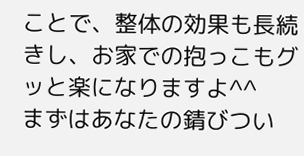ことで、整体の効果も長続きし、お家での抱っこもグッと楽になりますよ^^
まずはあなたの錆びつい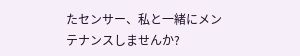たセンサー、私と一緒にメンテナンスしませんか?